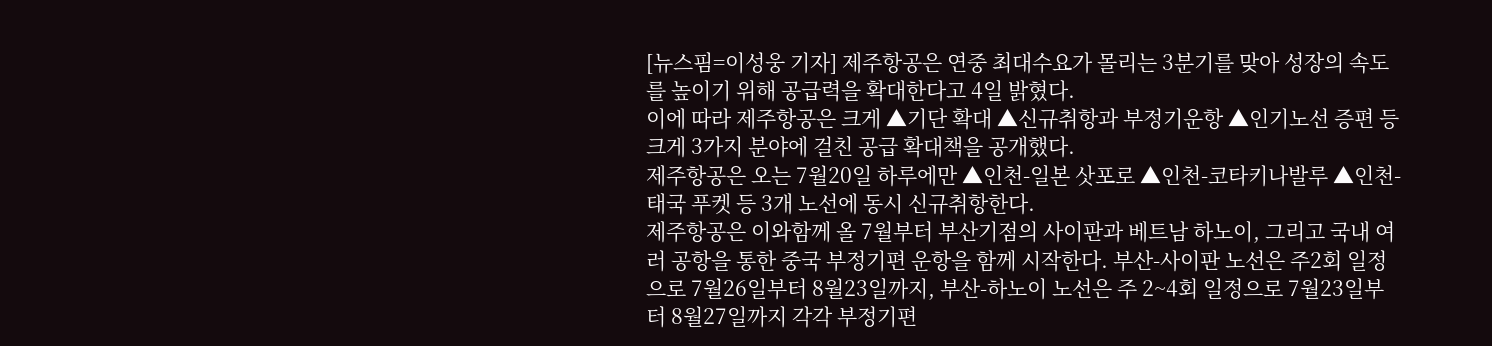[뉴스핌=이성웅 기자] 제주항공은 연중 최대수요가 몰리는 3분기를 맞아 성장의 속도를 높이기 위해 공급력을 확대한다고 4일 밝혔다.
이에 따라 제주항공은 크게 ▲기단 확대 ▲신규취항과 부정기운항 ▲인기노선 증편 등 크게 3가지 분야에 걸친 공급 확대책을 공개했다.
제주항공은 오는 7월20일 하루에만 ▲인천-일본 삿포로 ▲인천-코타키나발루 ▲인천-태국 푸켓 등 3개 노선에 동시 신규취항한다.
제주항공은 이와함께 올 7월부터 부산기점의 사이판과 베트남 하노이, 그리고 국내 여러 공항을 통한 중국 부정기편 운항을 함께 시작한다. 부산-사이판 노선은 주2회 일정으로 7월26일부터 8월23일까지, 부산-하노이 노선은 주 2~4회 일정으로 7월23일부터 8월27일까지 각각 부정기편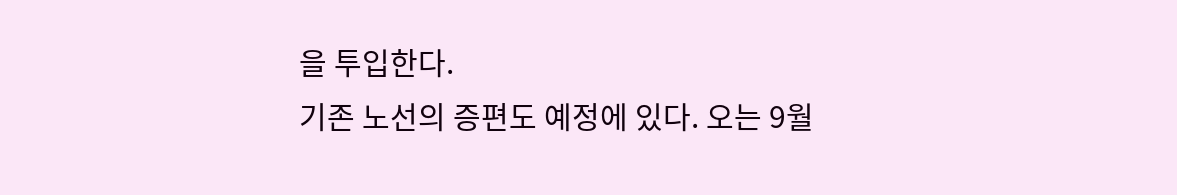을 투입한다.
기존 노선의 증편도 예정에 있다. 오는 9월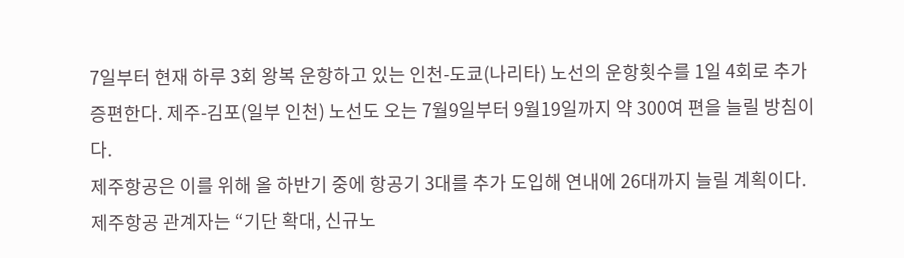7일부터 현재 하루 3회 왕복 운항하고 있는 인천-도쿄(나리타) 노선의 운항횟수를 1일 4회로 추가 증편한다. 제주-김포(일부 인천) 노선도 오는 7월9일부터 9월19일까지 약 300여 편을 늘릴 방침이다.
제주항공은 이를 위해 올 하반기 중에 항공기 3대를 추가 도입해 연내에 26대까지 늘릴 계획이다.
제주항공 관계자는 “기단 확대, 신규노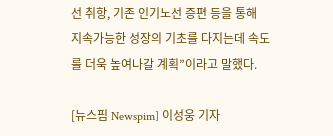선 취항, 기존 인기노선 증편 등을 통해 지속가능한 성장의 기초를 다지는데 속도를 더욱 높여나갈 계획”이라고 말했다.

[뉴스핌 Newspim] 이성웅 기자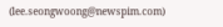(lee.seongwoong@newspim.com)